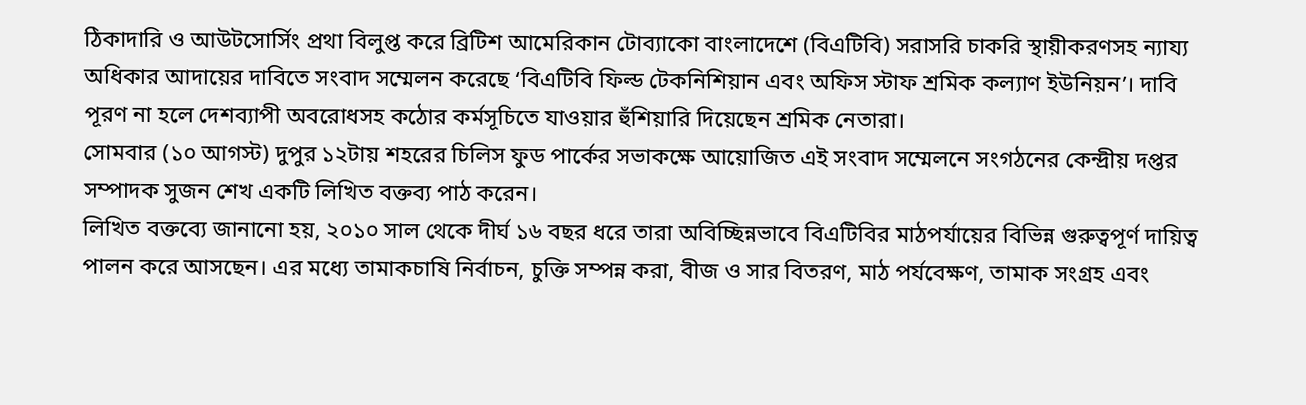ঠিকাদারি ও আউটসোর্সিং প্রথা বিলুপ্ত করে ব্রিটিশ আমেরিকান টোব্যাকো বাংলাদেশে (বিএটিবি) সরাসরি চাকরি স্থায়ীকরণসহ ন্যায্য অধিকার আদায়ের দাবিতে সংবাদ সম্মেলন করেছে ‘বিএটিবি ফিল্ড টেকনিশিয়ান এবং অফিস স্টাফ শ্রমিক কল্যাণ ইউনিয়ন’। দাবি পূরণ না হলে দেশব্যাপী অবরোধসহ কঠোর কর্মসূচিতে যাওয়ার হুঁশিয়ারি দিয়েছেন শ্রমিক নেতারা।
সোমবার (১০ আগস্ট) দুপুর ১২টায় শহরের চিলিস ফুড পার্কের সভাকক্ষে আয়োজিত এই সংবাদ সম্মেলনে সংগঠনের কেন্দ্রীয় দপ্তর সম্পাদক সুজন শেখ একটি লিখিত বক্তব্য পাঠ করেন।
লিখিত বক্তব্যে জানানো হয়, ২০১০ সাল থেকে দীর্ঘ ১৬ বছর ধরে তারা অবিচ্ছিন্নভাবে বিএটিবির মাঠপর্যায়ের বিভিন্ন গুরুত্বপূর্ণ দায়িত্ব পালন করে আসছেন। এর মধ্যে তামাকচাষি নির্বাচন, চুক্তি সম্পন্ন করা, বীজ ও সার বিতরণ, মাঠ পর্যবেক্ষণ, তামাক সংগ্রহ এবং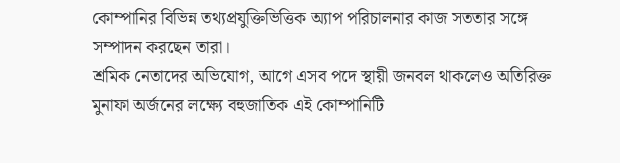কোম্পানির বিভিন্ন তথ্যপ্রযুক্তিভিত্তিক অ্যাপ পরিচালনার কাজ সততার সঙ্গে সম্পাদন করছেন তারা।
শ্রমিক নেতাদের অভিযোগ, আগে এসব পদে স্থায়ী জনবল থাকলেও অতিরিক্ত মুনাফা অর্জনের লক্ষ্যে বহুজাতিক এই কোম্পানিটি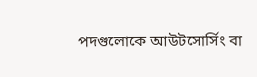পদগুলোকে আউটসোর্সিং বা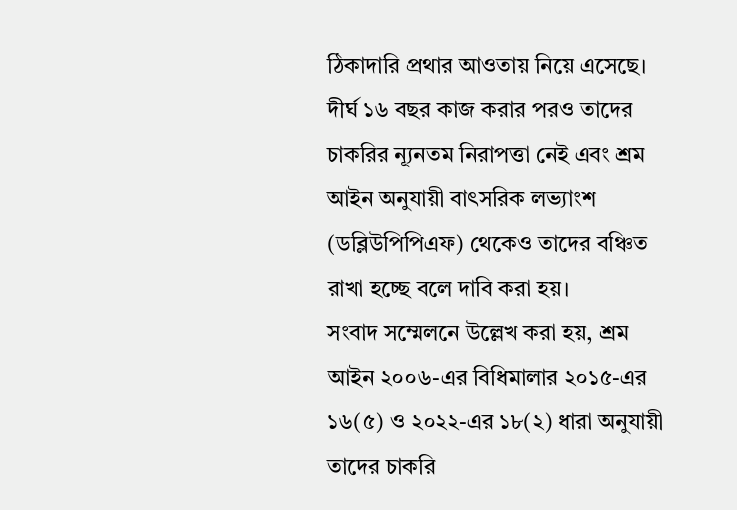ঠিকাদারি প্রথার আওতায় নিয়ে এসেছে। দীর্ঘ ১৬ বছর কাজ করার পরও তাদের চাকরির ন্যূনতম নিরাপত্তা নেই এবং শ্রম আইন অনুযায়ী বাৎসরিক লভ্যাংশ (ডব্লিউপিপিএফ) থেকেও তাদের বঞ্চিত রাখা হচ্ছে বলে দাবি করা হয়।
সংবাদ সম্মেলনে উল্লেখ করা হয়, শ্রম আইন ২০০৬-এর বিধিমালার ২০১৫-এর ১৬(৫) ও ২০২২-এর ১৮(২) ধারা অনুযায়ী তাদের চাকরি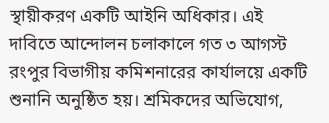স্থায়ীকরণ একটি আইনি অধিকার। এই দাবিতে আন্দোলন চলাকালে গত ৩ আগস্ট রংপুর বিভাগীয় কমিশনারের কার্যালয়ে একটি শুনানি অনুষ্ঠিত হয়। শ্রমিকদের অভিযোগ,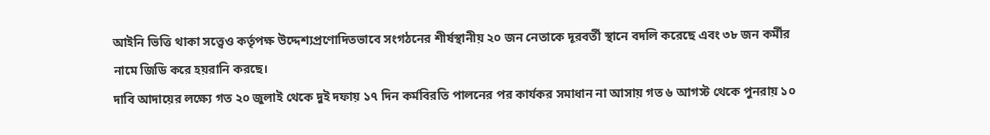আইনি ভিত্তি থাকা সত্ত্বেও কর্তৃপক্ষ উদ্দেশ্যপ্রণোদিতভাবে সংগঠনের শীর্ষস্থানীয় ২০ জন নেতাকে দূরবর্তী স্থানে বদলি করেছে এবং ৩৮ জন কর্মীর নামে জিডি করে হয়রানি করছে।
দাবি আদায়ের লক্ষ্যে গত ২০ জুলাই থেকে দুই দফায় ১৭ দিন কর্মবিরতি পালনের পর কার্যকর সমাধান না আসায় গত ৬ আগস্ট থেকে পুনরায় ১০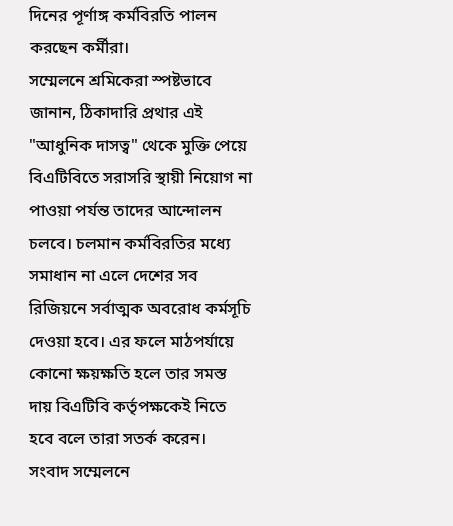দিনের পূর্ণাঙ্গ কর্মবিরতি পালন করছেন কর্মীরা।
সম্মেলনে শ্রমিকেরা স্পষ্টভাবে জানান, ঠিকাদারি প্রথার এই "আধুনিক দাসত্ব" থেকে মুক্তি পেয়ে বিএটিবিতে সরাসরি স্থায়ী নিয়োগ না পাওয়া পর্যন্ত তাদের আন্দোলন চলবে। চলমান কর্মবিরতির মধ্যে সমাধান না এলে দেশের সব রিজিয়নে সর্বাত্মক অবরোধ কর্মসূচি দেওয়া হবে। এর ফলে মাঠপর্যায়ে কোনো ক্ষয়ক্ষতি হলে তার সমস্ত দায় বিএটিবি কর্তৃপক্ষকেই নিতে হবে বলে তারা সতর্ক করেন।
সংবাদ সম্মেলনে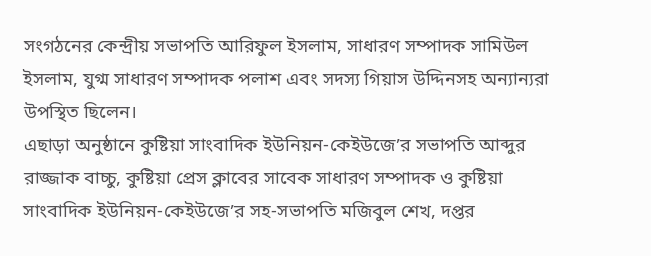সংগঠনের কেন্দ্রীয় সভাপতি আরিফুল ইসলাম, সাধারণ সম্পাদক সামিউল ইসলাম, যুগ্ম সাধারণ সম্পাদক পলাশ এবং সদস্য গিয়াস উদ্দিনসহ অন্যান্যরা উপস্থিত ছিলেন।
এছাড়া অনুষ্ঠানে কুষ্টিয়া সাংবাদিক ইউনিয়ন-কেইউজে’র সভাপতি আব্দুর রাজ্জাক বাচ্চু, কুষ্টিয়া প্রেস ক্লাবের সাবেক সাধারণ সম্পাদক ও কুষ্টিয়া সাংবাদিক ইউনিয়ন-কেইউজে’র সহ-সভাপতি মজিবুল শেখ, দপ্তর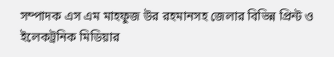সম্পাদক এস এম মাহফুজ উর রহমানসহ জেলার বিভিন্ন প্রিন্ট ও ইলেকট্রনিক মিডিয়ার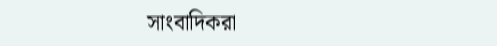সাংবাদিকরা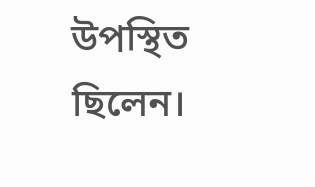উপস্থিত ছিলেন।